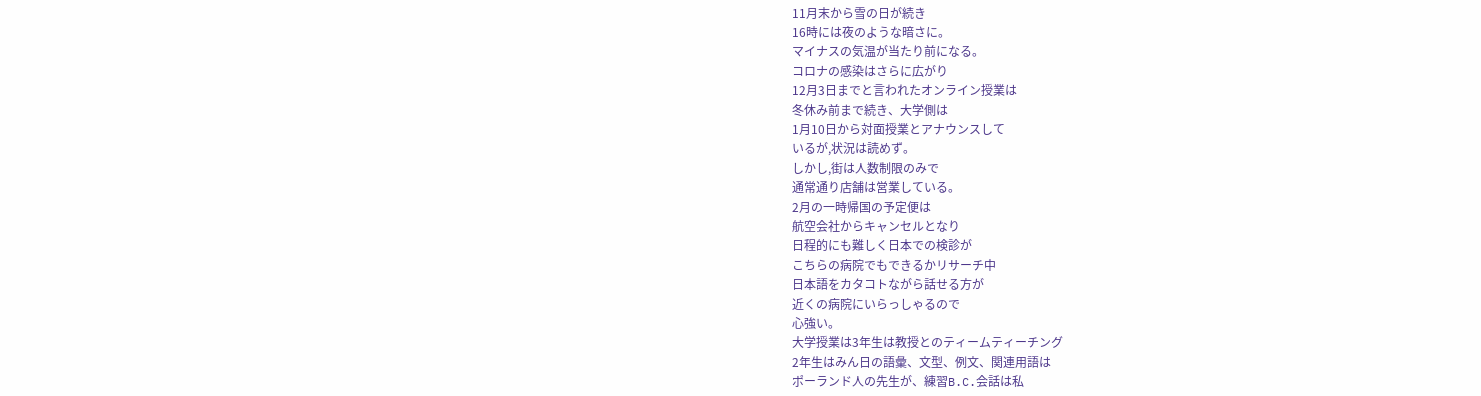11月末から雪の日が続き
16時には夜のような暗さに。
マイナスの気温が当たり前になる。
コロナの感染はさらに広がり
12月3日までと言われたオンライン授業は
冬休み前まで続き、大学側は
1月10日から対面授業とアナウンスして
いるが,状況は読めず。
しかし,街は人数制限のみで
通常通り店舗は営業している。
2月の一時帰国の予定便は
航空会社からキャンセルとなり
日程的にも難しく日本での検診が
こちらの病院でもできるかリサーチ中
日本語をカタコトながら話せる方が
近くの病院にいらっしゃるので
心強い。
大学授業は3年生は教授とのティームティーチング
2年生はみん日の語彙、文型、例文、関連用語は
ポーランド人の先生が、練習B.C.会話は私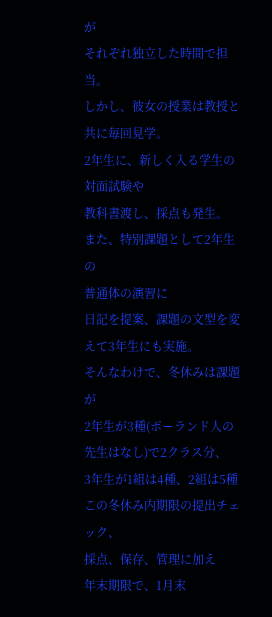が
それぞれ独立した時間で担当。
しかし、彼女の授業は教授と共に毎回見学。
2年生に、新しく入る学生の対面試験や
教科書渡し、採点も発生。
また、特別課題として2年生の
普通体の演習に
日記を提案、課題の文型を変えて3年生にも実施。
そんなわけで、冬休みは課題が
2年生が3種(ポーランド人の先生はなし)で2クラス分、
3年生が1組は4種、2組は5種
この冬休み内期限の提出チェック、
採点、保存、管理に加え
年末期限で、1月末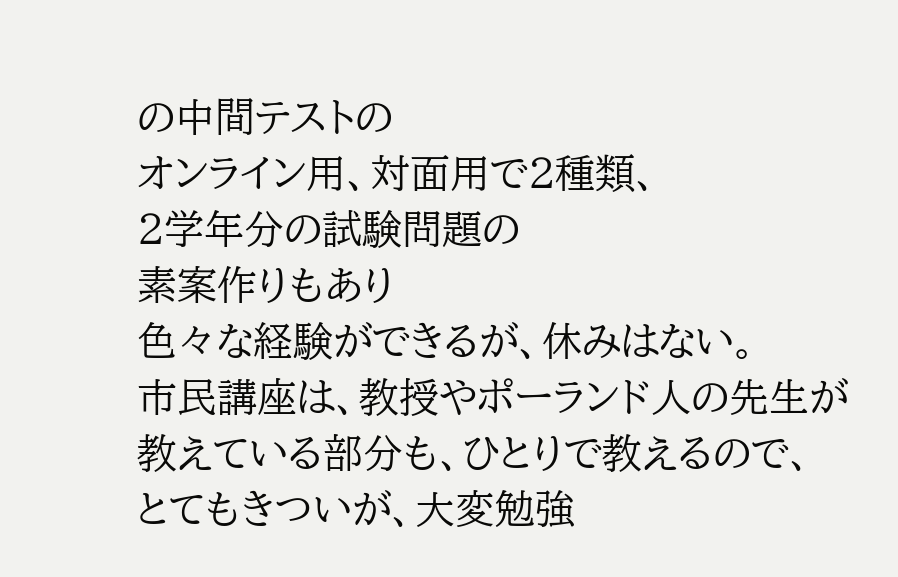の中間テストの
オンライン用、対面用で2種類、
2学年分の試験問題の
素案作りもあり
色々な経験ができるが、休みはない。
市民講座は、教授やポーランド人の先生が
教えている部分も、ひとりで教えるので、
とてもきついが、大変勉強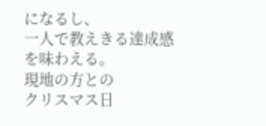になるし、
一人で教えきる達成感を味わえる。
現地の方との
クリスマス日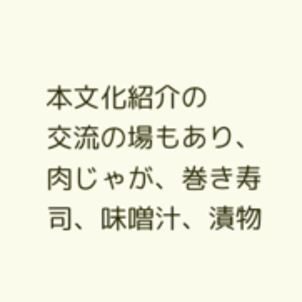本文化紹介の
交流の場もあり、
肉じゃが、巻き寿司、味噌汁、漬物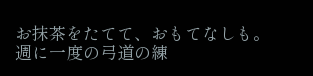お抹茶をたてて、おもてなしも。
週に一度の弓道の練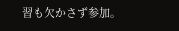習も欠かさず参加。